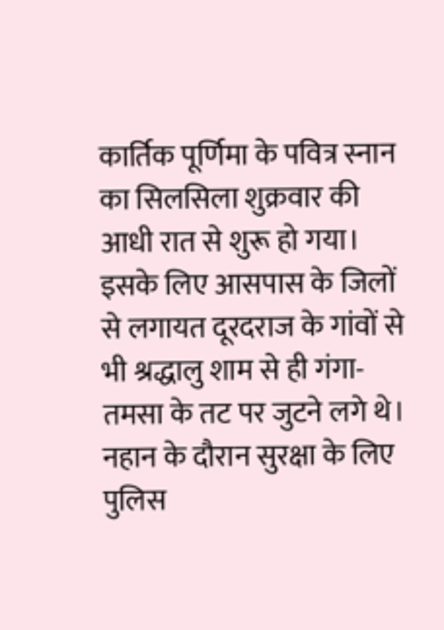कार्तिक पूर्णिमा के पवित्र स्नान का सिलसिला शुक्रवार की आधी रात से शुरू हो गया। इसके लिए आसपास के जिलों से लगायत दूरदराज के गांवों से भी श्रद्धालु शाम से ही गंगा-तमसा के तट पर जुटने लगे थे। नहान के दौरान सुरक्षा के लिए पुलिस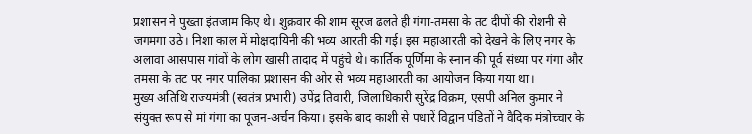प्रशासन ने पुख्ता इंतजाम किए थे। शुक्रवार की शाम सूरज ढलते ही गंगा-तमसा के तट दीपों की रोशनी से जगमगा उठे। निशा काल में मोक्षदायिनी की भव्य आरती की गई। इस महाआरती को देखने के लिए नगर के अलावा आसपास गांवों के लोग खासी तादाद में पहुंचे थे। कार्तिक पूर्णिमा के स्नान की पूर्व संध्या पर गंगा और तमसा के तट पर नगर पालिका प्रशासन की ओर से भव्य महाआरती का आयोजन किया गया था।
मुख्य अतिथि राज्यमंत्री (स्वतंत्र प्रभारी) उपेंद्र तिवारी, जिलाधिकारी सुरेंद्र विक्रम, एसपी अनिल कुमार ने संयुक्त रूप से मां गंगा का पूजन-अर्चन किया। इसके बाद काशी से पधारें विद्वान पंडितों ने वैदिक मंत्रोच्चार के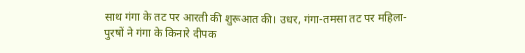साथ गंगा के तट पर आरती की शुरूआत की। उधर, गंगा-तमसा तट पर महिला-पुरषों ने गंगा के किनारे दीपक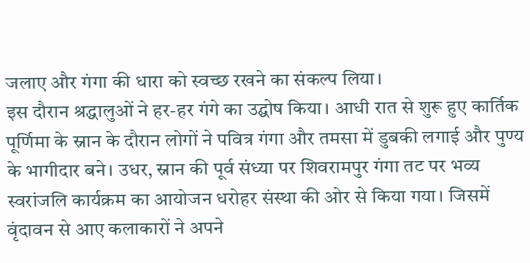जलाए और गंगा की धारा को स्वच्छ रखने का संकल्प लिया।
इस दौरान श्रद्धालुओं ने हर-हर गंगे का उद्घोष किया। आधी रात से शुरू हुए कार्तिक पूर्णिमा के स्नान के दौरान लोगों ने पवित्र गंगा और तमसा में डुबकी लगाई और पुण्य के भागीदार बने। उधर, स्नान की पूर्व संध्या पर शिवरामपुर गंगा तट पर भव्य स्वरांजलि कार्यक्रम का आयोजन धरोहर संस्था की ओर से किया गया। जिसमें वृंदावन से आए कलाकारों ने अपने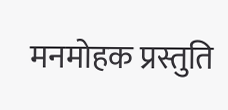मनमोहक प्रस्तुति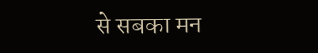से सबका मन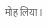मोह लिया।